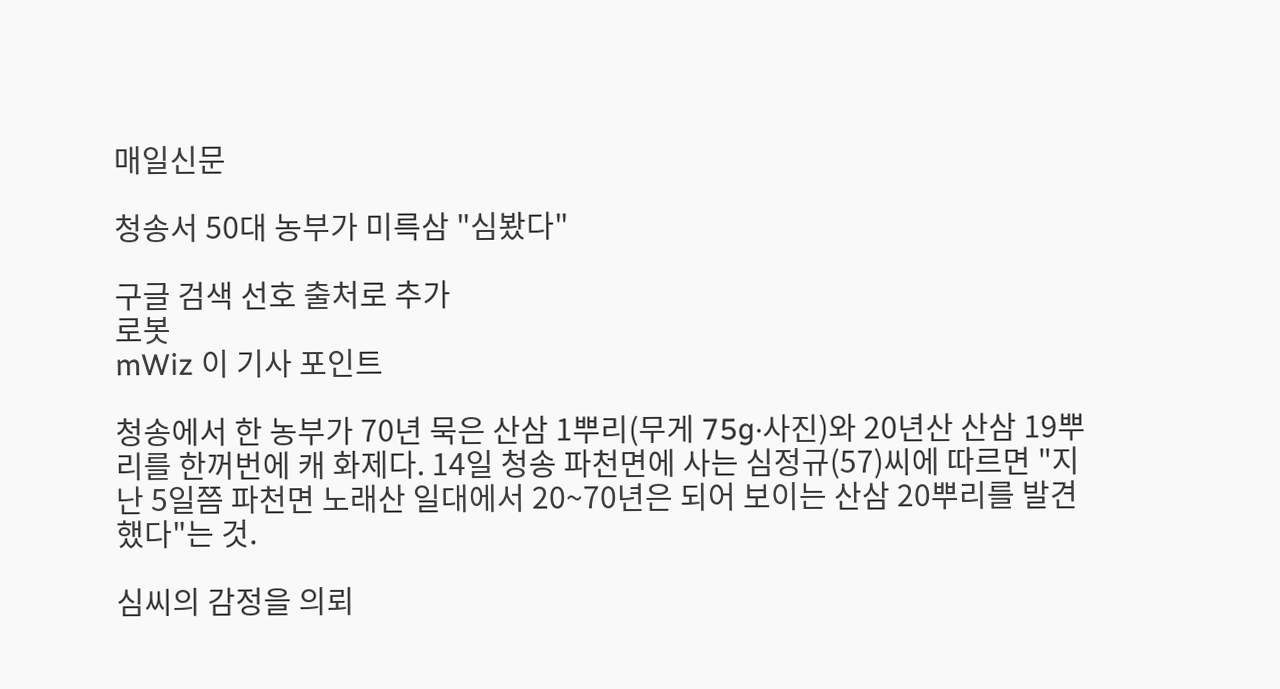매일신문

청송서 50대 농부가 미륵삼 "심봤다"

구글 검색 선호 출처로 추가
로봇
mWiz 이 기사 포인트

청송에서 한 농부가 70년 묵은 산삼 1뿌리(무게 75g·사진)와 20년산 산삼 19뿌리를 한꺼번에 캐 화제다. 14일 청송 파천면에 사는 심정규(57)씨에 따르면 "지난 5일쯤 파천면 노래산 일대에서 20~70년은 되어 보이는 산삼 20뿌리를 발견했다"는 것.

심씨의 감정을 의뢰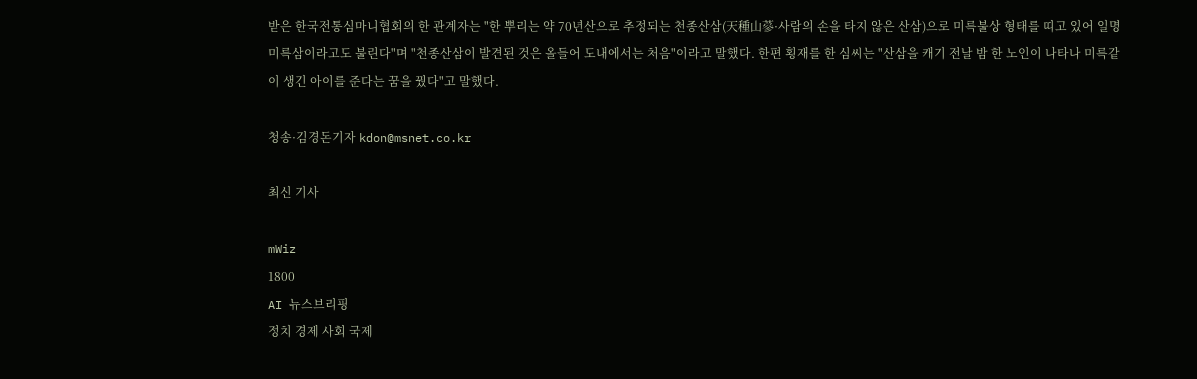받은 한국전통심마니협회의 한 관계자는 "한 뿌리는 약 70년산으로 추정되는 천종산삼(天種山蔘·사람의 손을 타지 않은 산삼)으로 미륵불상 형태를 띠고 있어 일명 미륵삼이라고도 불린다"며 "천종산삼이 발견된 것은 올들어 도내에서는 처음"이라고 말했다. 한편 횡재를 한 심씨는 "산삼을 캐기 전날 밤 한 노인이 나타나 미륵같이 생긴 아이를 준다는 꿈을 꿨다"고 말했다.

청송·김경돈기자 kdon@msnet.co.kr

최신 기사

mWiz
1800
AI 뉴스브리핑
정치 경제 사회 국제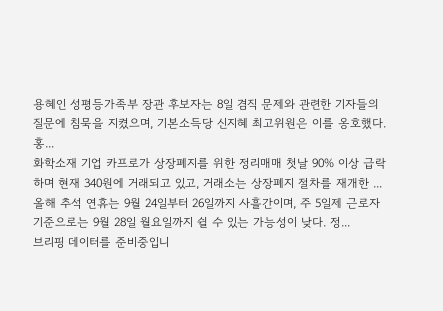용혜인 성평등가족부 장관 후보자는 8일 겸직 문제와 관련한 기자들의 질문에 침묵을 지켰으며, 기본소득당 신지혜 최고위원은 이를 옹호했다. 홍...
화학소재 기업 카프로가 상장폐지를 위한 정리매매 첫날 90% 이상 급락하며 현재 340원에 거래되고 있고, 거래소는 상장폐지 절차를 재개한 ...
올해 추석 연휴는 9월 24일부터 26일까지 사흘간이며, 주 5일제 근로자 기준으로는 9월 28일 월요일까지 쉴 수 있는 가능성이 낮다. 정...
브리핑 데이터를 준비중입니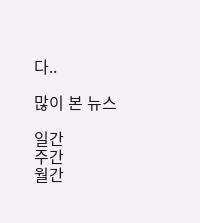다..

많이 본 뉴스

일간
주간
월간